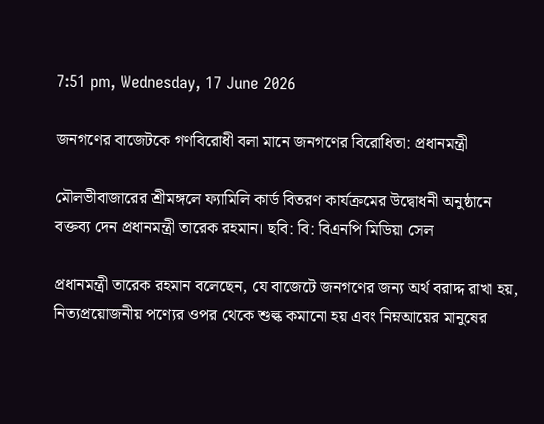7:51 pm, Wednesday, 17 June 2026

জনগণের বাজেটকে গণবিরোধী বলা মানে জনগণের বিরোধিতা: প্রধানমন্ত্রী

মৌলভীবাজারের শ্রীমঙ্গলে ফ্যামিলি কার্ড বিতরণ কার্যক্রমের উদ্বোধনী অনুষ্ঠানে বক্তব্য দেন প্রধানমন্ত্রী তারেক রহমান। ছবি: বি: বিএনপি মিডিয়া সেল

প্রধানমন্ত্রী তারেক রহমান বলেছেন, যে বাজেটে জনগণের জন্য অর্থ বরাদ্দ রাখা হয়, নিত্যপ্রয়োজনীয় পণ্যের ওপর থেকে শুল্ক কমানো হয় এবং নিম্নআয়ের মানুষের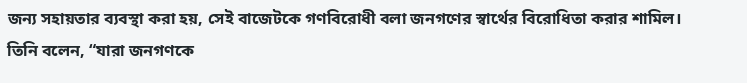জন্য সহায়তার ব্যবস্থা করা হয়, সেই বাজেটকে গণবিরোধী বলা জনগণের স্বার্থের বিরোধিতা করার শামিল। তিনি বলেন, “যারা জনগণকে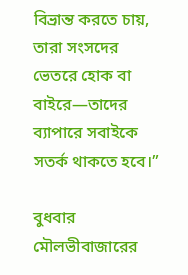বিভ্রান্ত করতে চায়, তারা সংসদের ভেতরে হোক বা বাইরে—তাদের ব্যাপারে সবাইকে সতর্ক থাকতে হবে।”

বুধবার মৌলভীবাজারের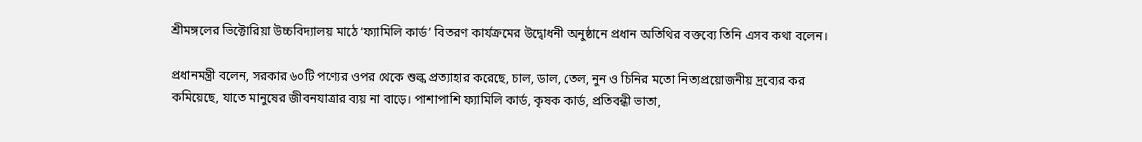শ্রীমঙ্গলের ভিক্টোরিয়া উচ্চবিদ্যালয় মাঠে ‘ফ্যামিলি কার্ড’ বিতরণ কার্যক্রমের উদ্বোধনী অনুষ্ঠানে প্রধান অতিথির বক্তব্যে তিনি এসব কথা বলেন।

প্রধানমন্ত্রী বলেন, সরকার ৬০টি পণ্যের ওপর থেকে শুল্ক প্রত্যাহার করেছে, চাল, ডাল, তেল, নুন ও চিনির মতো নিত্যপ্রয়োজনীয় দ্রব্যের কর কমিয়েছে, যাতে মানুষের জীবনযাত্রার ব্যয় না বাড়ে। পাশাপাশি ফ্যামিলি কার্ড, কৃষক কার্ড, প্রতিবন্ধী ভাতা,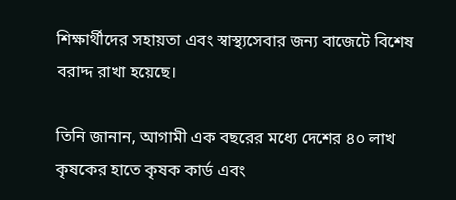শিক্ষার্থীদের সহায়তা এবং স্বাস্থ্যসেবার জন্য বাজেটে বিশেষ বরাদ্দ রাখা হয়েছে।

তিনি জানান, আগামী এক বছরের মধ্যে দেশের ৪০ লাখ কৃষকের হাতে কৃষক কার্ড এবং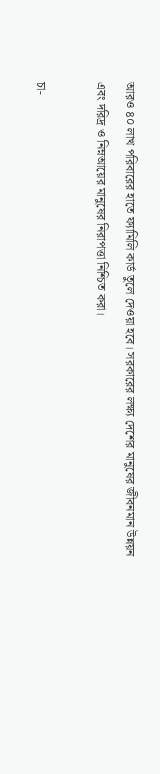আরও ৪০ লাখ পরিবারের হাতে ফ্যামিলি কার্ড তুলে দেওয়া হবে। সরকারের লক্ষ্য দেশের মানুষের জীবনমান উন্নয়ন এবং দরিদ্র ও নিম্নআয়ের মানুষের নিরাপত্তা নিশ্চিত করা।

চা-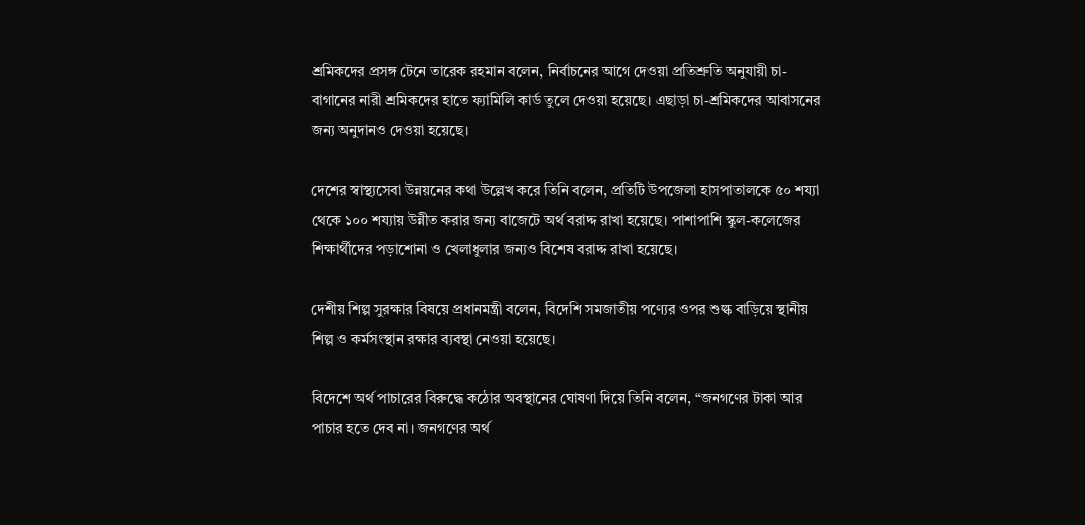শ্রমিকদের প্রসঙ্গ টেনে তারেক রহমান বলেন, নির্বাচনের আগে দেওয়া প্রতিশ্রুতি অনুযায়ী চা-বাগানের নারী শ্রমিকদের হাতে ফ্যামিলি কার্ড তুলে দেওয়া হয়েছে। এছাড়া চা-শ্রমিকদের আবাসনের জন্য অনুদানও দেওয়া হয়েছে।

দেশের স্বাস্থ্যসেবা উন্নয়নের কথা উল্লেখ করে তিনি বলেন, প্রতিটি উপজেলা হাসপাতালকে ৫০ শয্যা থেকে ১০০ শয্যায় উন্নীত করার জন্য বাজেটে অর্থ বরাদ্দ রাখা হয়েছে। পাশাপাশি স্কুল-কলেজের শিক্ষার্থীদের পড়াশোনা ও খেলাধুলার জন্যও বিশেষ বরাদ্দ রাখা হয়েছে।

দেশীয় শিল্প সুরক্ষার বিষয়ে প্রধানমন্ত্রী বলেন, বিদেশি সমজাতীয় পণ্যের ওপর শুল্ক বাড়িয়ে স্থানীয় শিল্প ও কর্মসংস্থান রক্ষার ব্যবস্থা নেওয়া হয়েছে।

বিদেশে অর্থ পাচারের বিরুদ্ধে কঠোর অবস্থানের ঘোষণা দিয়ে তিনি বলেন, “জনগণের টাকা আর পাচার হতে দেব না। জনগণের অর্থ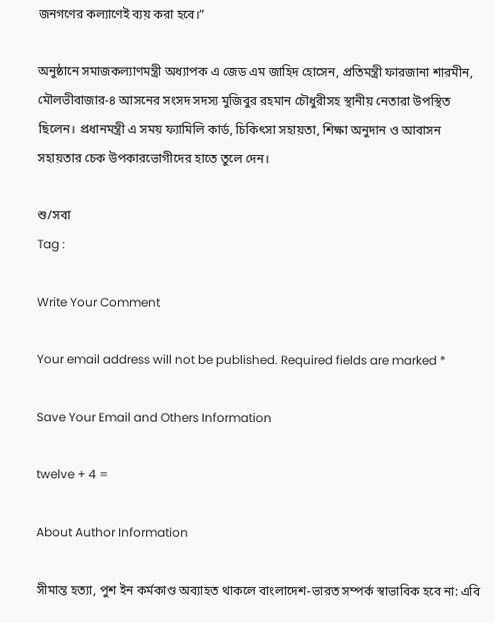জনগণের কল্যাণেই ব্যয় করা হবে।”

অনুষ্ঠানে সমাজকল্যাণমন্ত্রী অধ্যাপক এ জেড এম জাহিদ হোসেন, প্রতিমন্ত্রী ফারজানা শারমীন, মৌলভীবাজার-৪ আসনের সংসদ সদস্য মুজিবুর রহমান চৌধুরীসহ স্থানীয় নেতারা উপস্থিত ছিলেন। প্রধানমন্ত্রী এ সময় ফ্যামিলি কার্ড, চিকিৎসা সহায়তা, শিক্ষা অনুদান ও আবাসন সহায়তার চেক উপকারভোগীদের হাতে তুলে দেন।

শু/সবা
Tag :

Write Your Comment

Your email address will not be published. Required fields are marked *

Save Your Email and Others Information

twelve + 4 =

About Author Information

সীমান্ত হত্যা, পুশ ইন কর্মকাণ্ড অব্যাহত থাকলে বাংলাদেশ-ভারত সম্পর্ক স্বাভাবিক হবে না: এবি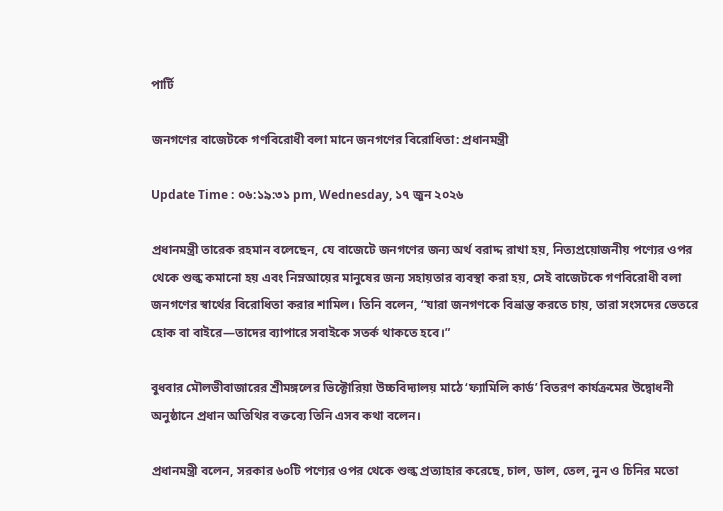পার্টি

জনগণের বাজেটকে গণবিরোধী বলা মানে জনগণের বিরোধিতা: প্রধানমন্ত্রী

Update Time : ০৬:১৯:৩১ pm, Wednesday, ১৭ জুন ২০২৬

প্রধানমন্ত্রী তারেক রহমান বলেছেন, যে বাজেটে জনগণের জন্য অর্থ বরাদ্দ রাখা হয়, নিত্যপ্রয়োজনীয় পণ্যের ওপর থেকে শুল্ক কমানো হয় এবং নিম্নআয়ের মানুষের জন্য সহায়তার ব্যবস্থা করা হয়, সেই বাজেটকে গণবিরোধী বলা জনগণের স্বার্থের বিরোধিতা করার শামিল। তিনি বলেন, “যারা জনগণকে বিভ্রান্ত করতে চায়, তারা সংসদের ভেতরে হোক বা বাইরে—তাদের ব্যাপারে সবাইকে সতর্ক থাকতে হবে।”

বুধবার মৌলভীবাজারের শ্রীমঙ্গলের ভিক্টোরিয়া উচ্চবিদ্যালয় মাঠে ‘ফ্যামিলি কার্ড’ বিতরণ কার্যক্রমের উদ্বোধনী অনুষ্ঠানে প্রধান অতিথির বক্তব্যে তিনি এসব কথা বলেন।

প্রধানমন্ত্রী বলেন, সরকার ৬০টি পণ্যের ওপর থেকে শুল্ক প্রত্যাহার করেছে, চাল, ডাল, তেল, নুন ও চিনির মতো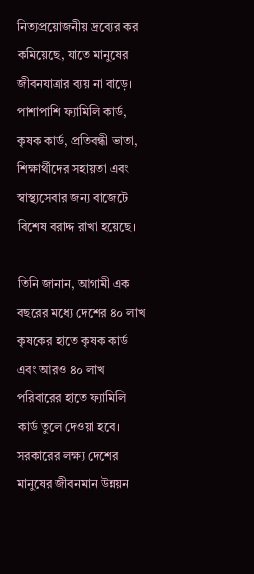নিত্যপ্রয়োজনীয় দ্রব্যের কর কমিয়েছে, যাতে মানুষের জীবনযাত্রার ব্যয় না বাড়ে। পাশাপাশি ফ্যামিলি কার্ড, কৃষক কার্ড, প্রতিবন্ধী ভাতা, শিক্ষার্থীদের সহায়তা এবং স্বাস্থ্যসেবার জন্য বাজেটে বিশেষ বরাদ্দ রাখা হয়েছে।

তিনি জানান, আগামী এক বছরের মধ্যে দেশের ৪০ লাখ কৃষকের হাতে কৃষক কার্ড এবং আরও ৪০ লাখ পরিবারের হাতে ফ্যামিলি কার্ড তুলে দেওয়া হবে। সরকারের লক্ষ্য দেশের মানুষের জীবনমান উন্নয়ন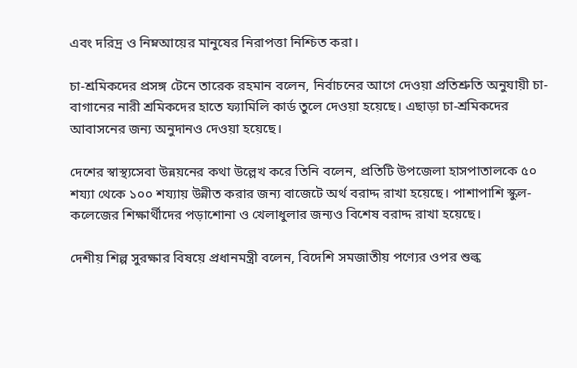এবং দরিদ্র ও নিম্নআয়ের মানুষের নিরাপত্তা নিশ্চিত করা।

চা-শ্রমিকদের প্রসঙ্গ টেনে তারেক রহমান বলেন, নির্বাচনের আগে দেওয়া প্রতিশ্রুতি অনুযায়ী চা-বাগানের নারী শ্রমিকদের হাতে ফ্যামিলি কার্ড তুলে দেওয়া হয়েছে। এছাড়া চা-শ্রমিকদের আবাসনের জন্য অনুদানও দেওয়া হয়েছে।

দেশের স্বাস্থ্যসেবা উন্নয়নের কথা উল্লেখ করে তিনি বলেন, প্রতিটি উপজেলা হাসপাতালকে ৫০ শয্যা থেকে ১০০ শয্যায় উন্নীত করার জন্য বাজেটে অর্থ বরাদ্দ রাখা হয়েছে। পাশাপাশি স্কুল-কলেজের শিক্ষার্থীদের পড়াশোনা ও খেলাধুলার জন্যও বিশেষ বরাদ্দ রাখা হয়েছে।

দেশীয় শিল্প সুরক্ষার বিষয়ে প্রধানমন্ত্রী বলেন, বিদেশি সমজাতীয় পণ্যের ওপর শুল্ক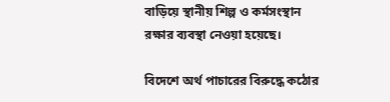বাড়িয়ে স্থানীয় শিল্প ও কর্মসংস্থান রক্ষার ব্যবস্থা নেওয়া হয়েছে।

বিদেশে অর্থ পাচারের বিরুদ্ধে কঠোর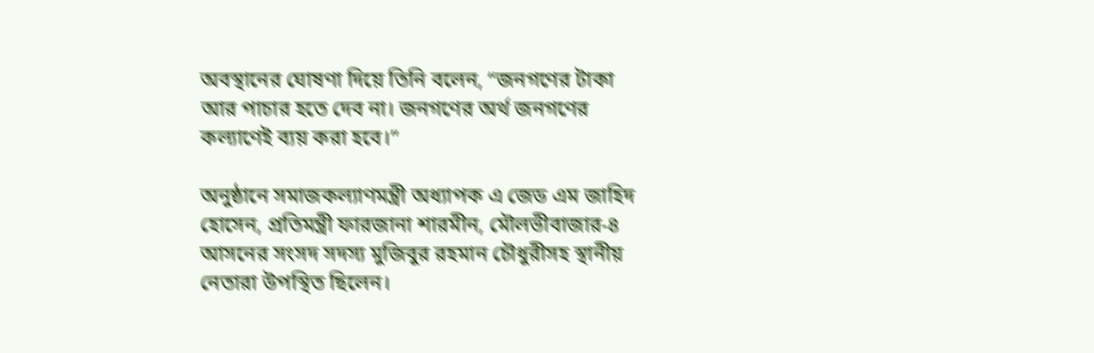অবস্থানের ঘোষণা দিয়ে তিনি বলেন, “জনগণের টাকা আর পাচার হতে দেব না। জনগণের অর্থ জনগণের কল্যাণেই ব্যয় করা হবে।”

অনুষ্ঠানে সমাজকল্যাণমন্ত্রী অধ্যাপক এ জেড এম জাহিদ হোসেন, প্রতিমন্ত্রী ফারজানা শারমীন, মৌলভীবাজার-৪ আসনের সংসদ সদস্য মুজিবুর রহমান চৌধুরীসহ স্থানীয় নেতারা উপস্থিত ছিলেন।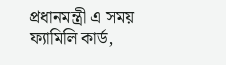প্রধানমন্ত্রী এ সময় ফ্যামিলি কার্ড,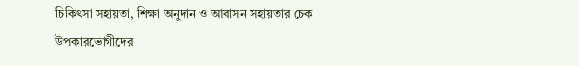চিকিৎসা সহায়তা, শিক্ষা অনুদান ও আবাসন সহায়তার চেক উপকারভোগীদের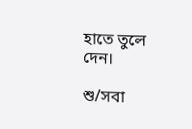হাতে তুলে দেন।

শু/সবা